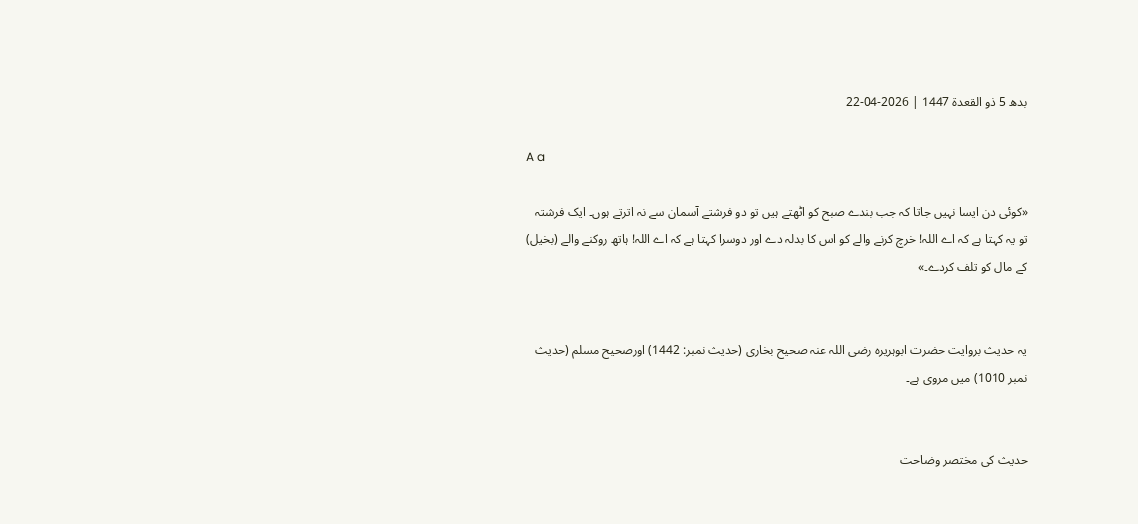بدھ 5 ذو القعدة 1447 | 2026-04-22

A a

«کوئی دن ایسا نہیں جاتا کہ جب بندے صبح کو اٹھتے ہیں تو دو فرشتے آسمان سے نہ اترتے ہوں۔ ایک فرشتہ تو یہ کہتا ہے کہ اے اللہ! خرچ کرنے والے کو اس کا بدلہ دے اور دوسرا کہتا ہے کہ اے اللہ! ہاتھ روکنے والے (بخیل) کے مال کو تلف کردے۔»


یہ حدیث بروایت حضرت ابوہریرہ رضی اللہ عنہ صحیح بخاری (حدیث نمبر: 1442) اورصحیح مسلم (حدیث نمبر 1010) میں مروى ہے۔


حدیث کی مختصر وضاحت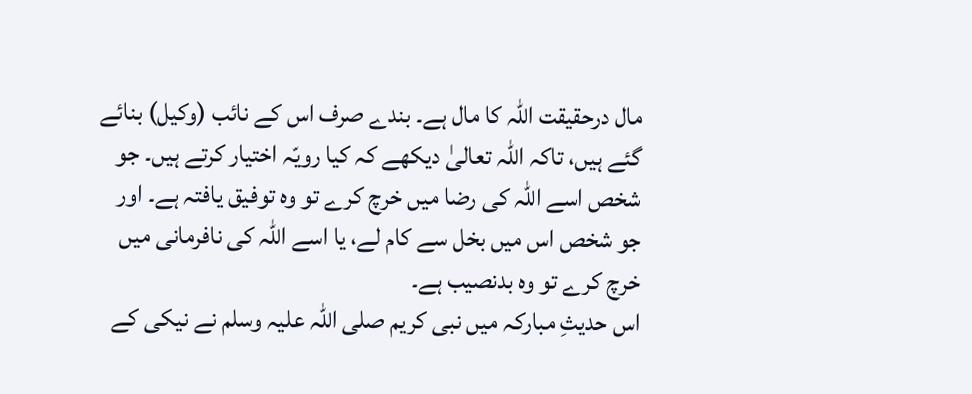مال درحقیقت اللہ کا مال ہے۔ بندے صرف اس کے نائب (وکیل) بنائے گئے ہیں، تاکہ اللہ تعالیٰ دیکھے کہ کیا رویّہ اختیار کرتے ہیں۔ جو شخص اسے اللہ کی رضا میں خرچ کرے تو وہ توفیق یافتہ ہے۔ اور جو شخص اس میں بخل سے کام لے، یا اسے اللہ کی نافرمانی میں خرچ کرے تو وہ بدنصیب ہے۔
اس حدیثِ مبارکہ میں نبی کریم صلی اللہ علیہ وسلم نے نیکی کے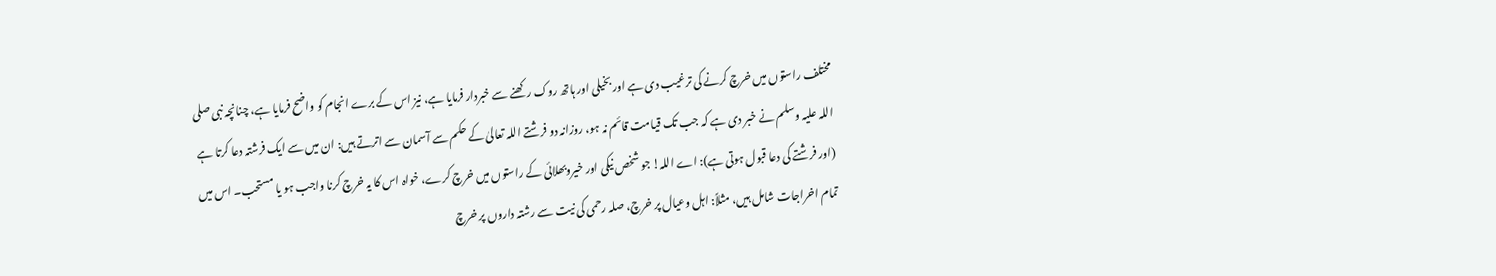مختلف راستوں میں خرچ کرنے کی ترغیب دی ہے اور بخیلی اور ہاتھ روک رکھنے سے خبردار فرمایا ہے، نیز اس کے برے انجام کو واضح فرمایا ہے، چنانچہ نبی صلی اللہ علیہ وسلم نے خبر دی ہے کہ جب تک قیامت قائم نہ ہو، روزانہ دو فرشتے اللہ تعالیٰ کے حکم سے آسمان سے اترتے ہیں: ان میں سے ایک فرشتہ دعا کرتا ہے (اور فرشتے کی دعا قبول ہوتی ہے): اے اللہ! جو شخص نیکی اور خیروبھلائی کے راستوں میں خرچ کرے، خواہ اس کا یہ خرچ کرنا واجب ہو یا مستحب۔ اس میں تمام اخراجات شامل ہیں، مثلاً: اہل وعیال پر خرچ، صلہ رحمی کی نیت سے رشتہ داروں پر خرچ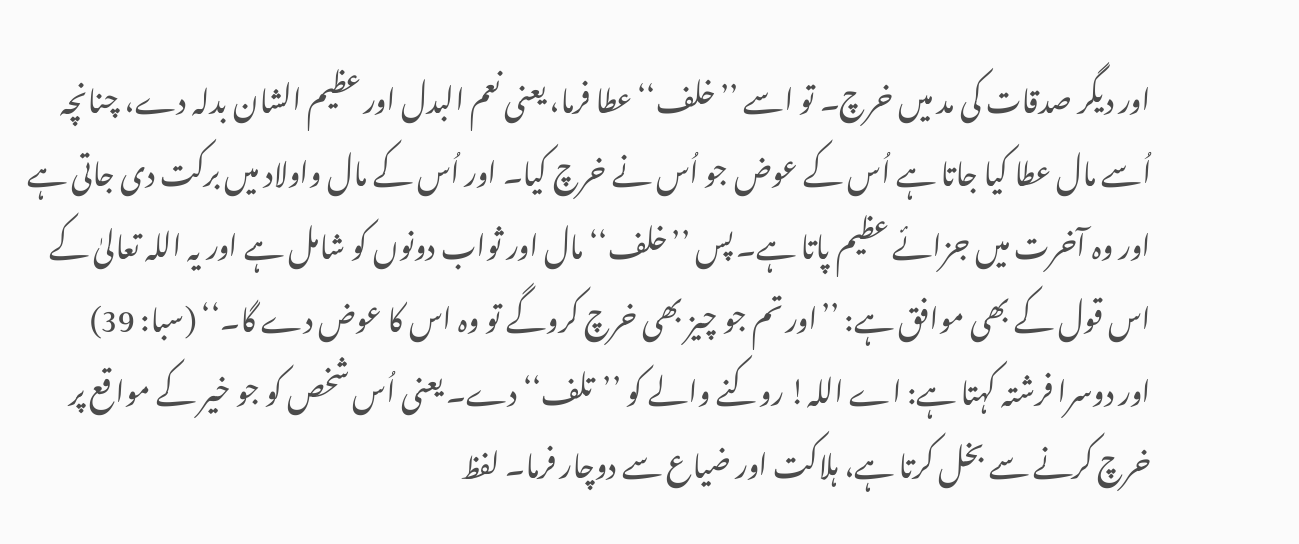اور دیگر صدقات کی مد میں خرچ۔ تو اسے ’’خلف‘‘ عطا فرما، یعنی نعم البدل اور عظیم الشان بدلہ دے، چنانچہ اُسے مال عطا کیا جاتا ہے اُس کے عوض جو اُس نے خرچ کیا۔ اور اُس کے مال واولاد میں برکت دی جاتی ہے اور وہ آخرت میں جزائے عظیم پاتا ہے۔ پس ’’خلف‘‘ مال اور ثواب دونوں کو شامل ہے اور یہ اللہ تعالیٰ کے اس قول کے بھی موافق ہے: ’’اور تم جو چیز بھی خرچ کروگے تو وہ اس کا عوض دے گا۔‘‘ (سبا: 39)
اور دوسرا فرشتہ کہتا ہے: اے اللہ! روکنے والے کو ’’تلف‘‘ دے۔ یعنی اُس شخص کو جو خیر کے مواقع پر خرچ کرنے سے بخل کرتا ہے، ہلاکت اور ضیاع سے دوچار فرما۔ لفظ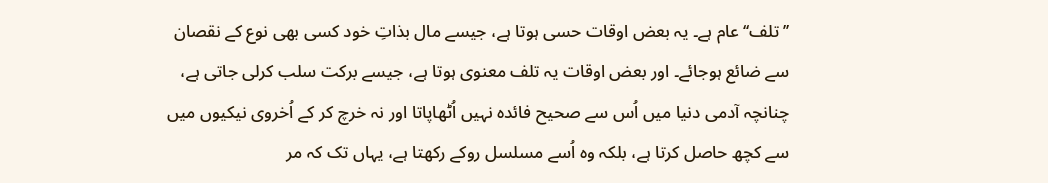’’تلف‘‘ عام ہے۔ یہ بعض اوقات حسی ہوتا ہے، جیسے مال بذاتِ خود کسی بھی نوع کے نقصان سے ضائع ہوجائے۔ اور بعض اوقات یہ تلف معنوی ہوتا ہے، جیسے برکت سلب کرلی جاتی ہے، چنانچہ آدمی دنیا میں اُس سے صحیح فائدہ نہیں اُٹھاپاتا اور نہ خرچ کر کے اُخروی نیکیوں میں سے کچھ حاصل کرتا ہے، بلکہ وہ اُسے مسلسل روکے رکھتا ہے، یہاں تک کہ مر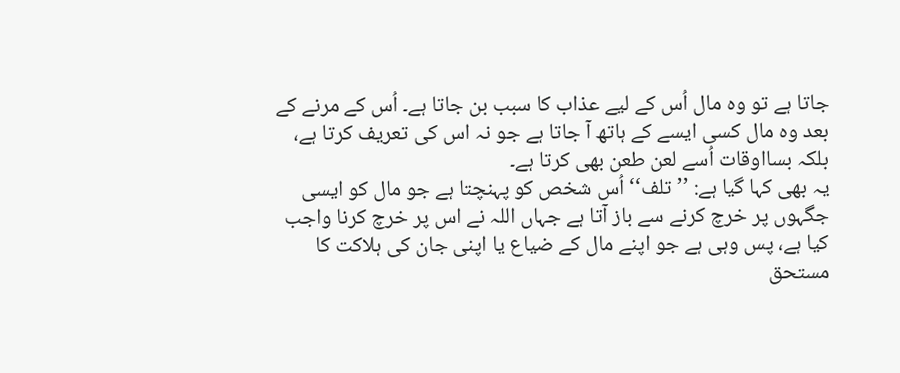جاتا ہے تو وہ مال اُس کے لیے عذاب کا سبب بن جاتا ہے۔ اُس کے مرنے کے بعد وہ مال کسی ایسے کے ہاتھ آ جاتا ہے جو نہ اس کى تعریف کرتا ہے، بلکہ بسااوقات اُسے لعن طعن بھی کرتا ہے۔
یہ بھی کہا گیا ہے: ’’تلف‘‘ اُس شخص کو پہنچتا ہے جو مال کو ایسى جگہوں پر خرچ کرنے سے باز آتا ہے جہاں اللہ نے اس پر خرچ کرنا واجب کیا ہے، پس وہی ہے جو اپنے مال کے ضیاع یا اپنی جان کی ہلاکت کا مستحق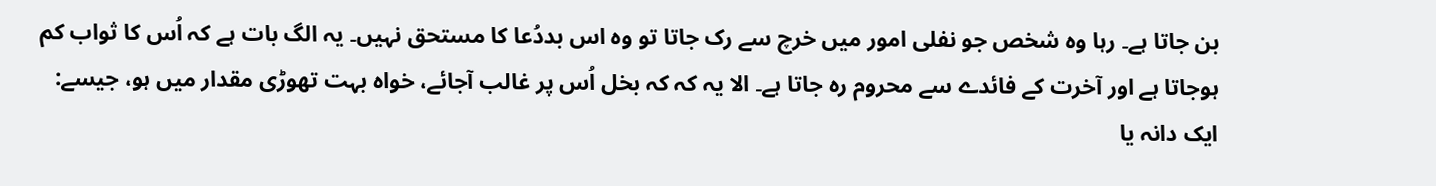بن جاتا ہے۔ رہا وہ شخص جو نفلی امور میں خرچ سے رک جاتا تو وہ اس بددُعا کا مستحق نہیں۔ یہ الگ بات ہے کہ اُس کا ثواب کم ہوجاتا ہے اور آخرت کے فائدے سے محروم رہ جاتا ہے۔ الا یہ کہ کہ بخل اُس پر غالب آجائے، خواہ بہت تھوڑی مقدار میں ہو، جیسے: ایک دانہ یا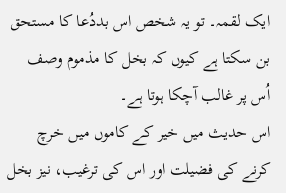ایک لقمہ۔ تو یہ شخص اس بددُعا کا مستحق بن سکتا ہے کیوں کہ بخل کا مذموم وصف اُس پر غالب آچکا ہوتا ہے۔
اس حدیث میں خیر کے کاموں میں خرچ کرنے کی فضیلت اور اس کی ترغیب، نیز بخل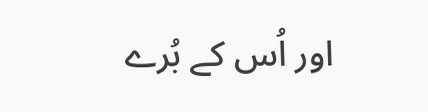اور اُس کے بُرے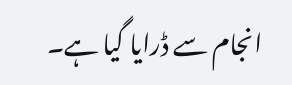انجام سے ڈرایا گیا ہے۔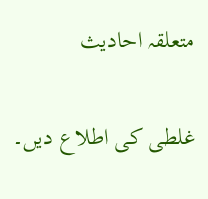متعلقہ احادیث

غلطی کی اطلاع دیں۔